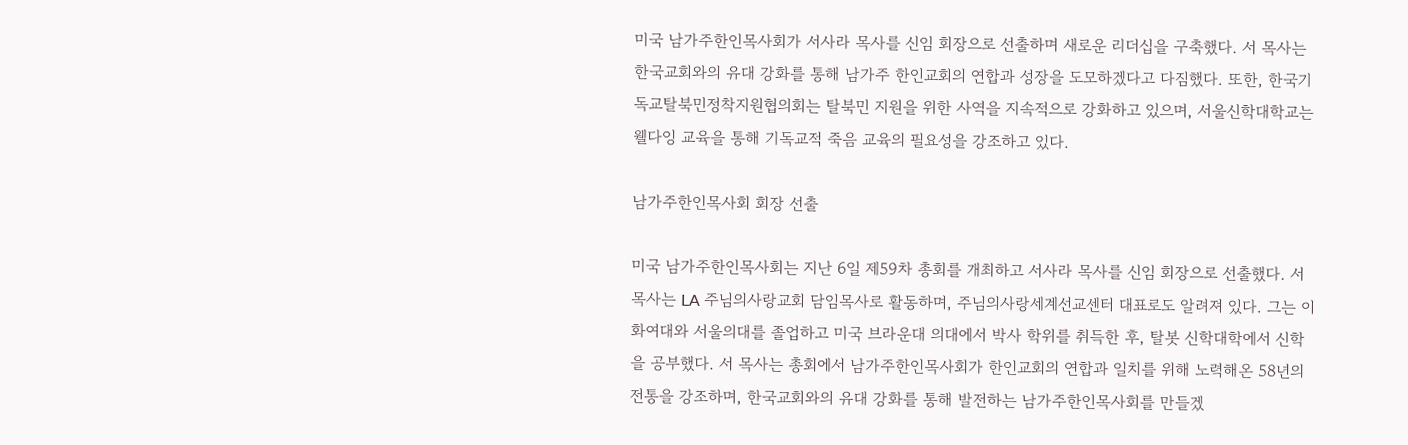미국 남가주한인목사회가 서사라 목사를 신임 회장으로 선출하며 새로운 리더십을 구축했다. 서 목사는 한국교회와의 유대 강화를 통해 남가주 한인교회의 연합과 성장을 도모하겠다고 다짐했다. 또한, 한국기독교탈북민정착지원협의회는 탈북민 지원을 위한 사역을 지속적으로 강화하고 있으며, 서울신학대학교는 웰다잉 교육을 통해 기독교적 죽음 교육의 필요성을 강조하고 있다.

남가주한인목사회 회장 선출

미국 남가주한인목사회는 지난 6일 제59차 총회를 개최하고 서사라 목사를 신임 회장으로 선출했다. 서 목사는 LA 주님의사랑교회 담임목사로 활동하며, 주님의사랑세계선교센터 대표로도 알려져 있다. 그는 이화여대와 서울의대를 졸업하고 미국 브라운대 의대에서 박사 학위를 취득한 후, 탈봇 신학대학에서 신학을 공부했다. 서 목사는 총회에서 남가주한인목사회가 한인교회의 연합과 일치를 위해 노력해온 58년의 전통을 강조하며, 한국교회와의 유대 강화를 통해 발전하는 남가주한인목사회를 만들겠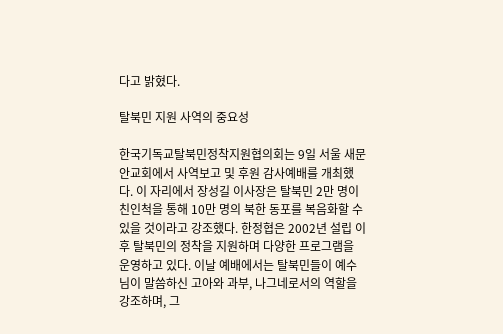다고 밝혔다.

탈북민 지원 사역의 중요성

한국기독교탈북민정착지원협의회는 9일 서울 새문안교회에서 사역보고 및 후원 감사예배를 개최했다. 이 자리에서 장성길 이사장은 탈북민 2만 명이 친인척을 통해 10만 명의 북한 동포를 복음화할 수 있을 것이라고 강조했다. 한정협은 2002년 설립 이후 탈북민의 정착을 지원하며 다양한 프로그램을 운영하고 있다. 이날 예배에서는 탈북민들이 예수님이 말씀하신 고아와 과부, 나그네로서의 역할을 강조하며, 그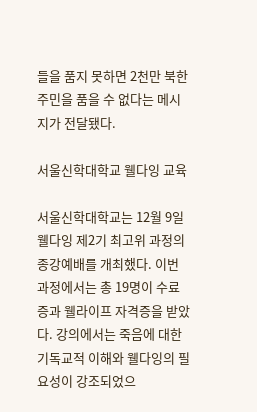들을 품지 못하면 2천만 북한 주민을 품을 수 없다는 메시지가 전달됐다.

서울신학대학교 웰다잉 교육

서울신학대학교는 12월 9일 웰다잉 제2기 최고위 과정의 종강예배를 개최했다. 이번 과정에서는 총 19명이 수료증과 웰라이프 자격증을 받았다. 강의에서는 죽음에 대한 기독교적 이해와 웰다잉의 필요성이 강조되었으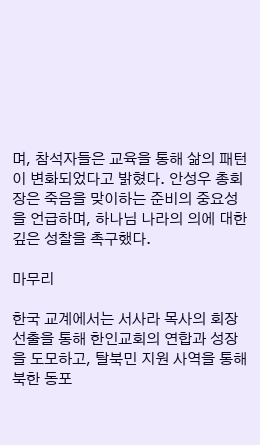며, 참석자들은 교육을 통해 삶의 패턴이 변화되었다고 밝혔다. 안성우 총회장은 죽음을 맞이하는 준비의 중요성을 언급하며, 하나님 나라의 의에 대한 깊은 성찰을 촉구했다.

마무리

한국 교계에서는 서사라 목사의 회장 선출을 통해 한인교회의 연합과 성장을 도모하고, 탈북민 지원 사역을 통해 북한 동포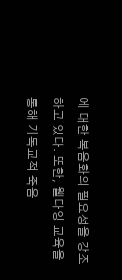에 대한 복음화의 필요성을 강조하고 있다. 또한, 웰다잉 교육을 통해 기독교적 죽음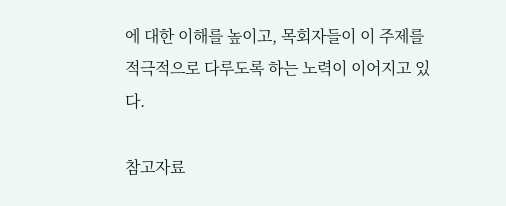에 대한 이해를 높이고, 목회자들이 이 주제를 적극적으로 다루도록 하는 노력이 이어지고 있다.

참고자료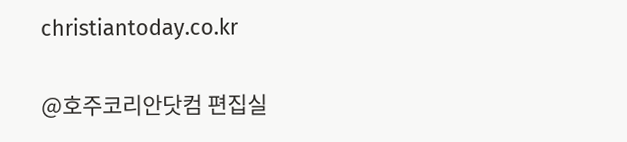christiantoday.co.kr

@호주코리안닷컴 편집실